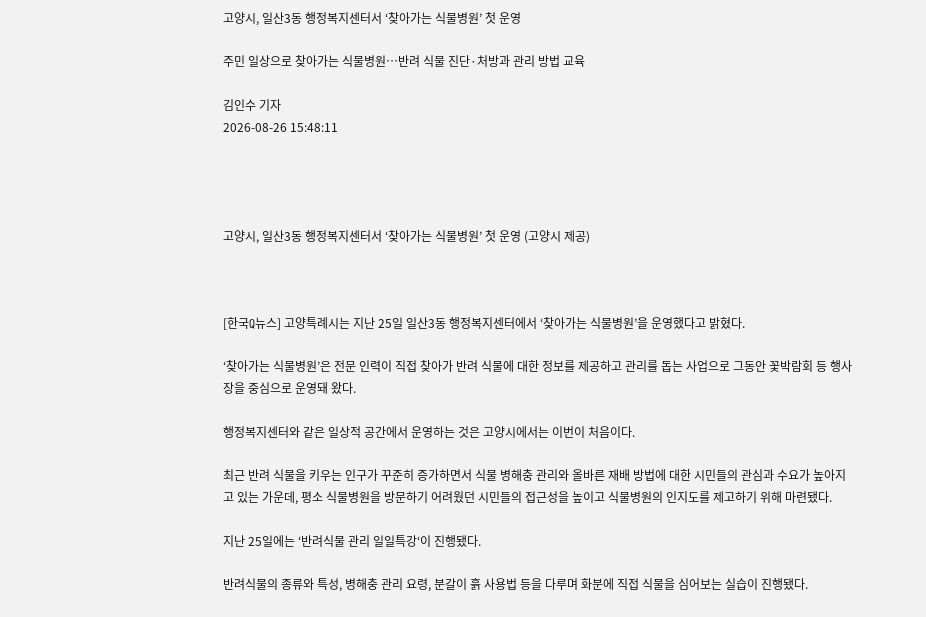고양시, 일산3동 행정복지센터서 ‘찾아가는 식물병원’ 첫 운영

주민 일상으로 찾아가는 식물병원…반려 식물 진단·처방과 관리 방법 교육

김인수 기자
2026-08-26 15:48:11




고양시, 일산3동 행정복지센터서 ‘찾아가는 식물병원’ 첫 운영 (고양시 제공)



[한국Q뉴스] 고양특례시는 지난 25일 일산3동 행정복지센터에서 ‘찾아가는 식물병원’을 운영했다고 밝혔다.

‘찾아가는 식물병원’은 전문 인력이 직접 찾아가 반려 식물에 대한 정보를 제공하고 관리를 돕는 사업으로 그동안 꽃박람회 등 행사장을 중심으로 운영돼 왔다.

행정복지센터와 같은 일상적 공간에서 운영하는 것은 고양시에서는 이번이 처음이다.

최근 반려 식물을 키우는 인구가 꾸준히 증가하면서 식물 병해충 관리와 올바른 재배 방법에 대한 시민들의 관심과 수요가 높아지고 있는 가운데, 평소 식물병원을 방문하기 어려웠던 시민들의 접근성을 높이고 식물병원의 인지도를 제고하기 위해 마련됐다.

지난 25일에는 ‘반려식물 관리 일일특강‘이 진행됐다.

반려식물의 종류와 특성, 병해충 관리 요령, 분갈이 흙 사용법 등을 다루며 화분에 직접 식물을 심어보는 실습이 진행됐다.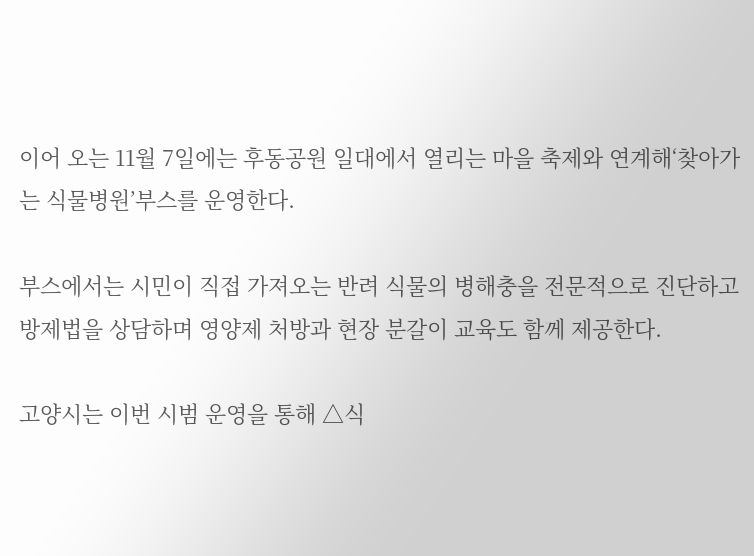이어 오는 11월 7일에는 후동공원 일대에서 열리는 마을 축제와 연계해‘찾아가는 식물병원’부스를 운영한다.

부스에서는 시민이 직접 가져오는 반려 식물의 병해충을 전문적으로 진단하고 방제법을 상담하며 영양제 처방과 현장 분갈이 교육도 함께 제공한다.

고양시는 이번 시범 운영을 통해 △식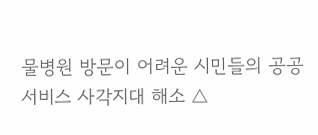물병원 방문이 어려운 시민들의 공공 서비스 사각지대 해소 △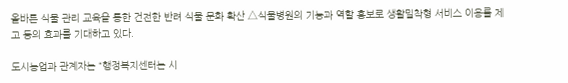올바른 식물 관리 교육을 통한 건전한 반려 식물 문화 확산 △식물병원의 기능과 역할 홍보로 생활밀착형 서비스 이용률 제고 등의 효과를 기대하고 있다.

도시농업과 관계자는 “행정복지센터는 시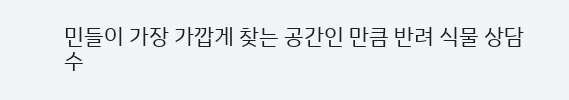민들이 가장 가깝게 찾는 공간인 만큼 반려 식물 상담 수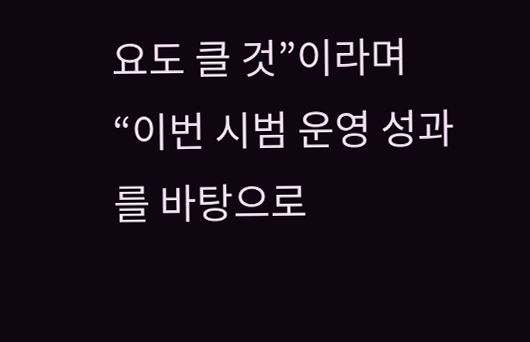요도 클 것”이라며 “이번 시범 운영 성과를 바탕으로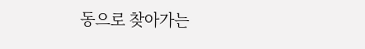동으로 찾아가는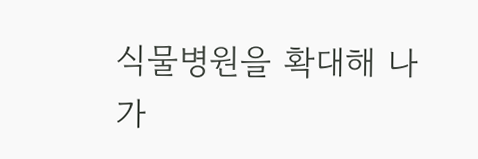식물병원을 확대해 나가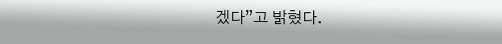겠다”고 밝혔다.